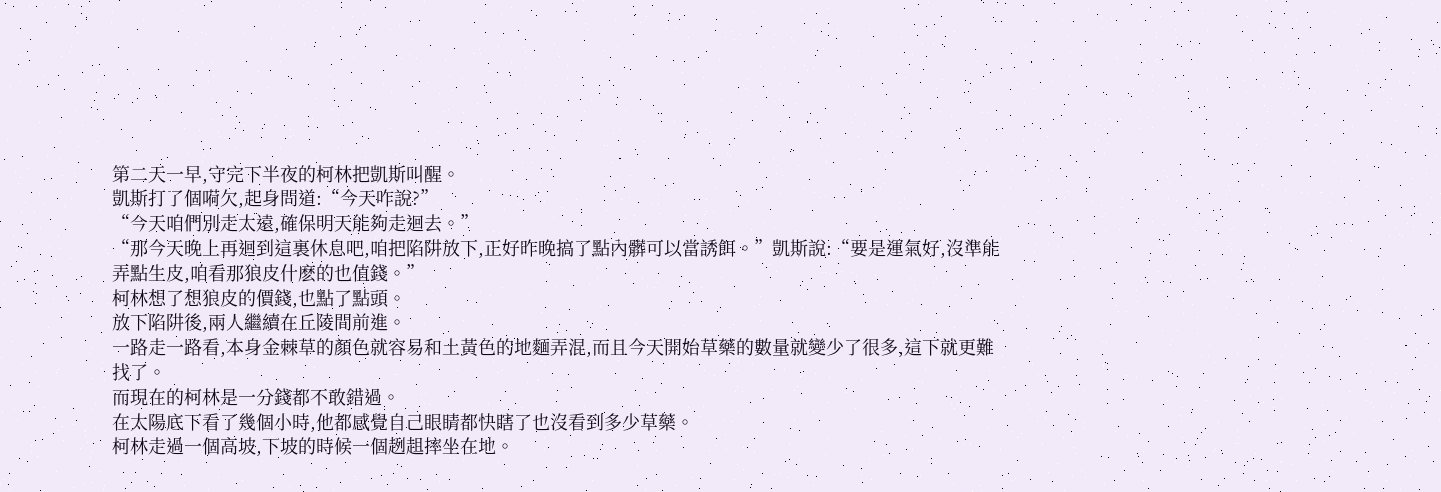第二天一早,守完下半夜的柯林把凱斯叫醒。
凱斯打了個嗬欠,起身問道:“今天咋說?”
“今天咱們別走太遠,確保明天能夠走迴去。”
“那今天晚上再迴到這裏休息吧,咱把陷阱放下,正好昨晚搞了點內髒可以當誘餌。”凱斯說:“要是運氣好,沒準能弄點生皮,咱看那狼皮什麽的也值錢。”
柯林想了想狼皮的價錢,也點了點頭。
放下陷阱後,兩人繼續在丘陵間前進。
一路走一路看,本身金棘草的顏色就容易和土黃色的地麵弄混,而且今天開始草藥的數量就變少了很多,這下就更難找了。
而現在的柯林是一分錢都不敢錯過。
在太陽底下看了幾個小時,他都感覺自己眼睛都快瞎了也沒看到多少草藥。
柯林走過一個高坡,下坡的時候一個趔趄摔坐在地。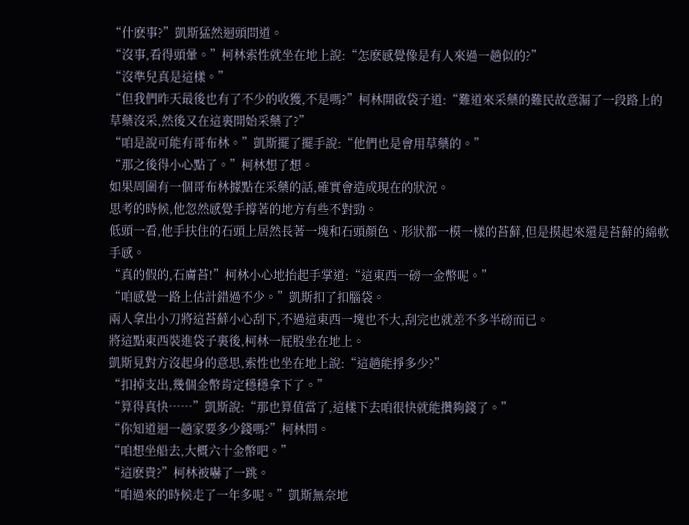“什麽事?”凱斯猛然迴頭問道。
“沒事,看得頭暈。”柯林索性就坐在地上說:“怎麽感覺像是有人來過一趟似的?”
“沒準兒真是這樣。”
“但我們昨天最後也有了不少的收獲,不是嗎?”柯林開啟袋子道:“難道來采藥的難民故意漏了一段路上的草藥沒采,然後又在這裏開始采藥了?”
“咱是說可能有哥布林。”凱斯擺了擺手說:“他們也是會用草藥的。”
“那之後得小心點了。”柯林想了想。
如果周圍有一個哥布林據點在采藥的話,確實會造成現在的狀況。
思考的時候,他忽然感覺手撐著的地方有些不對勁。
低頭一看,他手扶住的石頭上居然長著一塊和石頭顏色、形狀都一模一樣的苔蘚,但是摸起來還是苔蘚的綿軟手感。
“真的假的,石膚苔!”柯林小心地抬起手掌道:“這東西一磅一金幣呢。”
“咱感覺一路上估計錯過不少。”凱斯扣了扣腦袋。
兩人拿出小刀將這苔蘚小心刮下,不過這東西一塊也不大,刮完也就差不多半磅而已。
將這點東西裝進袋子裏後,柯林一屁股坐在地上。
凱斯見對方沒起身的意思,索性也坐在地上說:“這趟能掙多少?”
“扣掉支出,幾個金幣肯定穩穩拿下了。”
“算得真快……”凱斯說:“那也算值當了,這樣下去咱很快就能攢夠錢了。”
“你知道迴一趟家要多少錢嗎?”柯林問。
“咱想坐船去,大概六十金幣吧。”
“這麽貴?”柯林被嚇了一跳。
“咱過來的時候走了一年多呢。”凱斯無奈地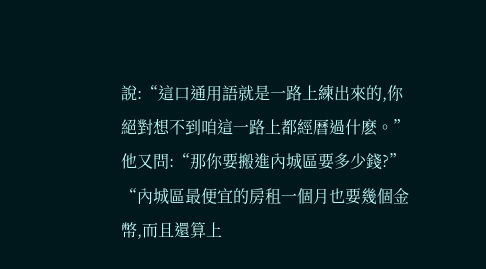說:“這口通用語就是一路上練出來的,你絕對想不到咱這一路上都經曆過什麽。”
他又問:“那你要搬進內城區要多少錢?”
“內城區最便宜的房租一個月也要幾個金幣,而且還算上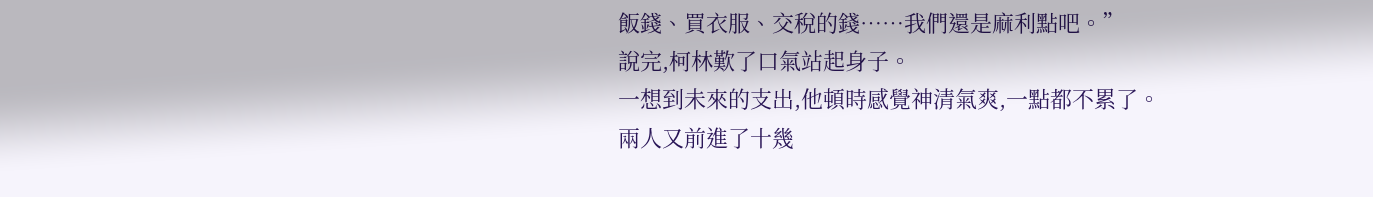飯錢、買衣服、交稅的錢……我們還是麻利點吧。”
說完,柯林歎了口氣站起身子。
一想到未來的支出,他頓時感覺神清氣爽,一點都不累了。
兩人又前進了十幾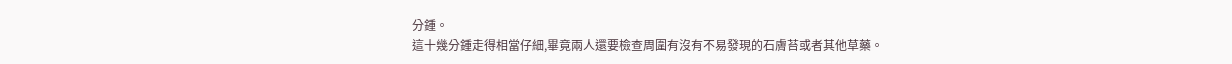分鍾。
這十幾分鍾走得相當仔細,畢竟兩人還要檢查周圍有沒有不易發現的石膚苔或者其他草藥。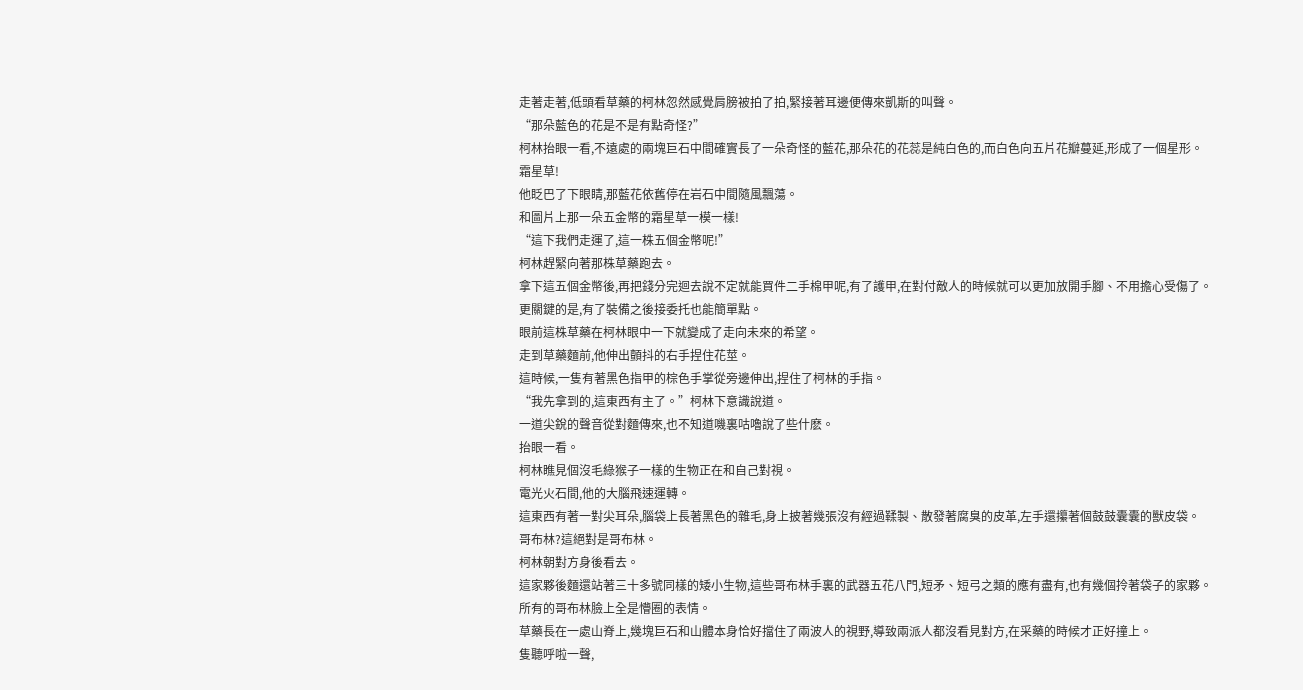走著走著,低頭看草藥的柯林忽然感覺肩膀被拍了拍,緊接著耳邊便傳來凱斯的叫聲。
“那朵藍色的花是不是有點奇怪?”
柯林抬眼一看,不遠處的兩塊巨石中間確實長了一朵奇怪的藍花,那朵花的花蕊是純白色的,而白色向五片花瓣蔓延,形成了一個星形。
霜星草!
他眨巴了下眼睛,那藍花依舊停在岩石中間隨風飄蕩。
和圖片上那一朵五金幣的霜星草一模一樣!
“這下我們走運了,這一株五個金幣呢!”
柯林趕緊向著那株草藥跑去。
拿下這五個金幣後,再把錢分完迴去說不定就能買件二手棉甲呢,有了護甲,在對付敵人的時候就可以更加放開手腳、不用擔心受傷了。
更關鍵的是,有了裝備之後接委托也能簡單點。
眼前這株草藥在柯林眼中一下就變成了走向未來的希望。
走到草藥麵前,他伸出顫抖的右手捏住花莖。
這時候,一隻有著黑色指甲的棕色手掌從旁邊伸出,捏住了柯林的手指。
“我先拿到的,這東西有主了。”柯林下意識說道。
一道尖銳的聲音從對麵傳來,也不知道嘰裏咕嚕說了些什麽。
抬眼一看。
柯林瞧見個沒毛綠猴子一樣的生物正在和自己對視。
電光火石間,他的大腦飛速運轉。
這東西有著一對尖耳朵,腦袋上長著黑色的雜毛,身上披著幾張沒有經過鞣製、散發著腐臭的皮革,左手還攥著個鼓鼓囊囊的獸皮袋。
哥布林?這絕對是哥布林。
柯林朝對方身後看去。
這家夥後麵還站著三十多號同樣的矮小生物,這些哥布林手裏的武器五花八門,短矛、短弓之類的應有盡有,也有幾個拎著袋子的家夥。
所有的哥布林臉上全是懵圈的表情。
草藥長在一處山脊上,幾塊巨石和山體本身恰好擋住了兩波人的視野,導致兩派人都沒看見對方,在采藥的時候才正好撞上。
隻聽呼啦一聲,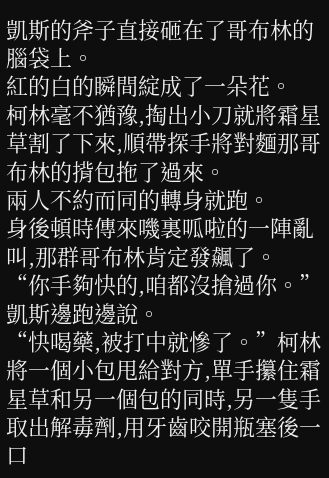凱斯的斧子直接砸在了哥布林的腦袋上。
紅的白的瞬間綻成了一朵花。
柯林毫不猶豫,掏出小刀就將霜星草割了下來,順帶探手將對麵那哥布林的揹包拖了過來。
兩人不約而同的轉身就跑。
身後頓時傳來嘰裏呱啦的一陣亂叫,那群哥布林肯定發飆了。
“你手夠快的,咱都沒搶過你。”凱斯邊跑邊說。
“快喝藥,被打中就慘了。”柯林將一個小包甩給對方,單手攥住霜星草和另一個包的同時,另一隻手取出解毒劑,用牙齒咬開瓶塞後一口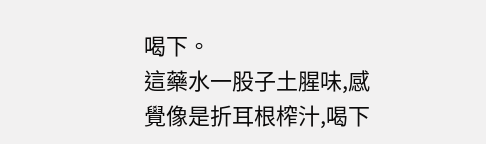喝下。
這藥水一股子土腥味,感覺像是折耳根榨汁,喝下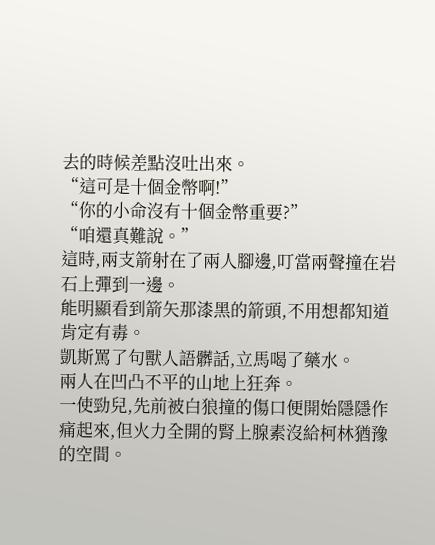去的時候差點沒吐出來。
“這可是十個金幣啊!”
“你的小命沒有十個金幣重要?”
“咱還真難說。”
這時,兩支箭射在了兩人腳邊,叮當兩聲撞在岩石上彈到一邊。
能明顯看到箭矢那漆黑的箭頭,不用想都知道肯定有毒。
凱斯罵了句獸人語髒話,立馬喝了藥水。
兩人在凹凸不平的山地上狂奔。
一使勁兒,先前被白狼撞的傷口便開始隱隱作痛起來,但火力全開的腎上腺素沒給柯林猶豫的空間。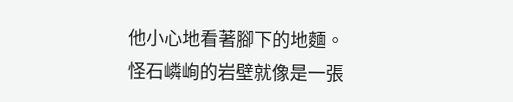他小心地看著腳下的地麵。
怪石嶙峋的岩壁就像是一張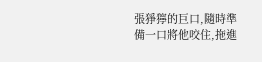張猙獰的巨口,隨時準備一口將他咬住,拖進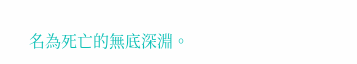名為死亡的無底深淵。